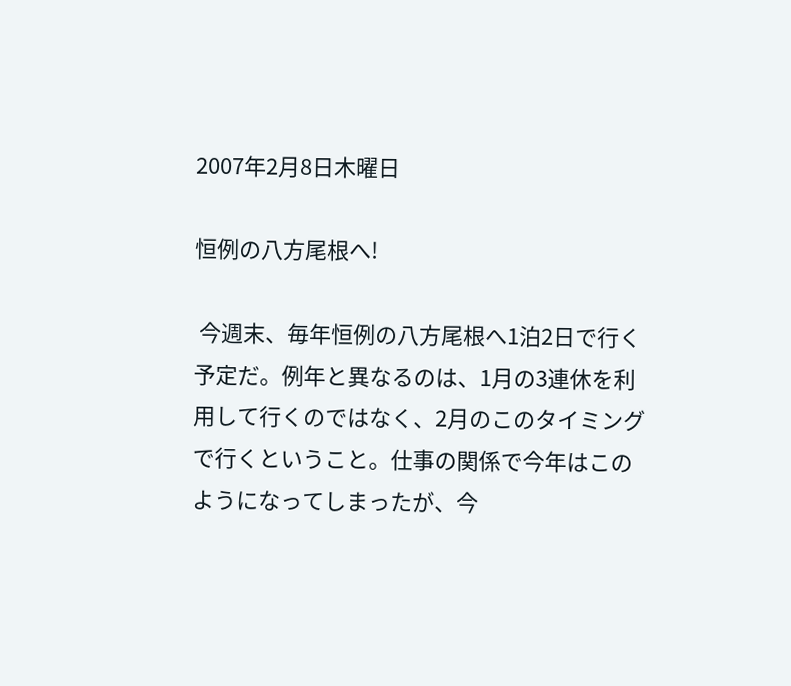2007年2月8日木曜日

恒例の八方尾根へ!

 今週末、毎年恒例の八方尾根へ1泊2日で行く予定だ。例年と異なるのは、1月の3連休を利用して行くのではなく、2月のこのタイミングで行くということ。仕事の関係で今年はこのようになってしまったが、今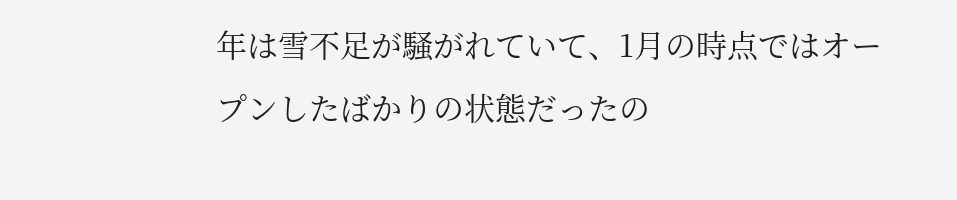年は雪不足が騒がれていて、1月の時点ではオープンしたばかりの状態だったの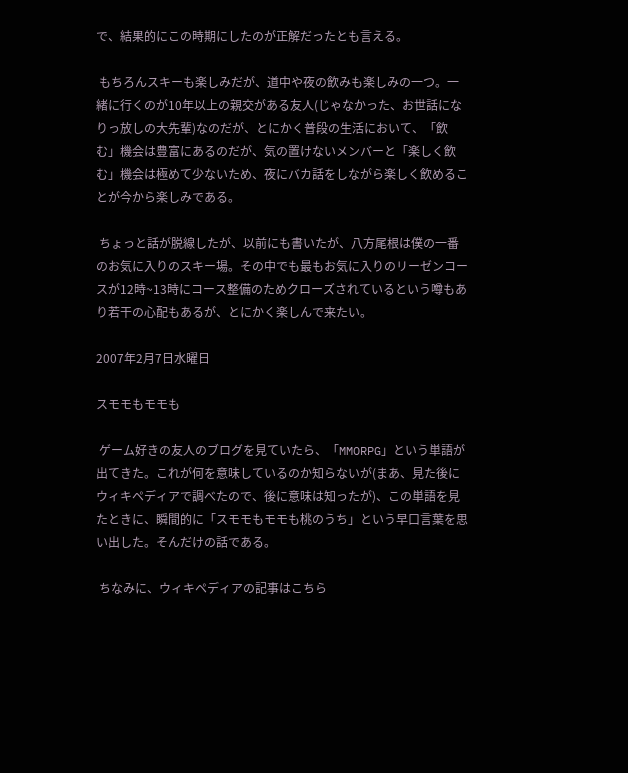で、結果的にこの時期にしたのが正解だったとも言える。

 もちろんスキーも楽しみだが、道中や夜の飲みも楽しみの一つ。一緒に行くのが10年以上の親交がある友人(じゃなかった、お世話になりっ放しの大先輩)なのだが、とにかく普段の生活において、「飲む」機会は豊富にあるのだが、気の置けないメンバーと「楽しく飲む」機会は極めて少ないため、夜にバカ話をしながら楽しく飲めることが今から楽しみである。

 ちょっと話が脱線したが、以前にも書いたが、八方尾根は僕の一番のお気に入りのスキー場。その中でも最もお気に入りのリーゼンコースが12時~13時にコース整備のためクローズされているという噂もあり若干の心配もあるが、とにかく楽しんで来たい。

2007年2月7日水曜日

スモモもモモも

 ゲーム好きの友人のブログを見ていたら、「MMORPG」という単語が出てきた。これが何を意味しているのか知らないが(まあ、見た後にウィキペディアで調べたので、後に意味は知ったが)、この単語を見たときに、瞬間的に「スモモもモモも桃のうち」という早口言葉を思い出した。そんだけの話である。

 ちなみに、ウィキペディアの記事はこちら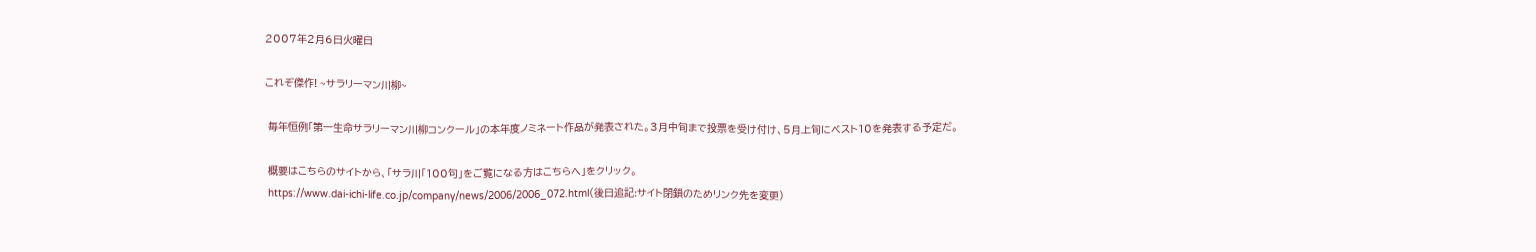2007年2月6日火曜日

これぞ傑作! ~サラリーマン川柳~

 毎年恒例「第一生命サラリーマン川柳コンクール」の本年度ノミネート作品が発表された。3月中旬まで投票を受け付け、5月上旬にベスト10を発表する予定だ。

 概要はこちらのサイトから、「サラ川「100句」をご覧になる方はこちらへ」をクリック。
 https://www.dai-ichi-life.co.jp/company/news/2006/2006_072.html(後日追記:サイト閉鎖のためリンク先を変更)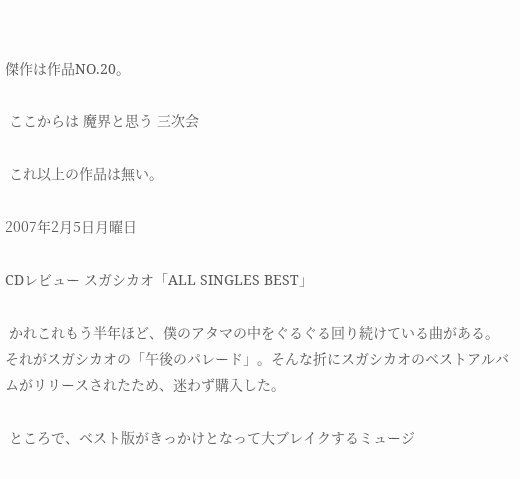傑作は作品NO.20。

 ここからは 魔界と思う 三次会

 これ以上の作品は無い。

2007年2月5日月曜日

CDレビュー スガシカオ「ALL SINGLES BEST」

 かれこれもう半年ほど、僕のアタマの中をぐるぐる回り続けている曲がある。それがスガシカオの「午後のパレード」。そんな折にスガシカオのベストアルバムがリリースされたため、迷わず購入した。

 ところで、ベスト版がきっかけとなって大ブレイクするミュージ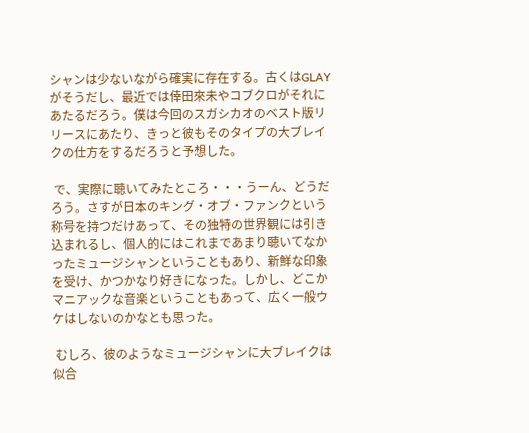シャンは少ないながら確実に存在する。古くはGLAYがそうだし、最近では倖田來未やコブクロがそれにあたるだろう。僕は今回のスガシカオのベスト版リリースにあたり、きっと彼もそのタイプの大ブレイクの仕方をするだろうと予想した。

 で、実際に聴いてみたところ・・・うーん、どうだろう。さすが日本のキング・オブ・ファンクという称号を持つだけあって、その独特の世界観には引き込まれるし、個人的にはこれまであまり聴いてなかったミュージシャンということもあり、新鮮な印象を受け、かつかなり好きになった。しかし、どこかマニアックな音楽ということもあって、広く一般ウケはしないのかなとも思った。

 むしろ、彼のようなミュージシャンに大ブレイクは似合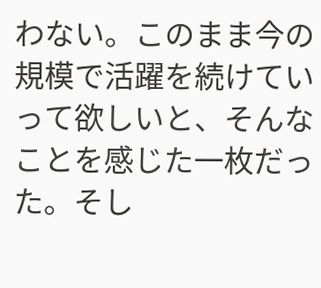わない。このまま今の規模で活躍を続けていって欲しいと、そんなことを感じた一枚だった。そし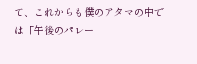て、これからも僕のアタマの中では「午後のパレー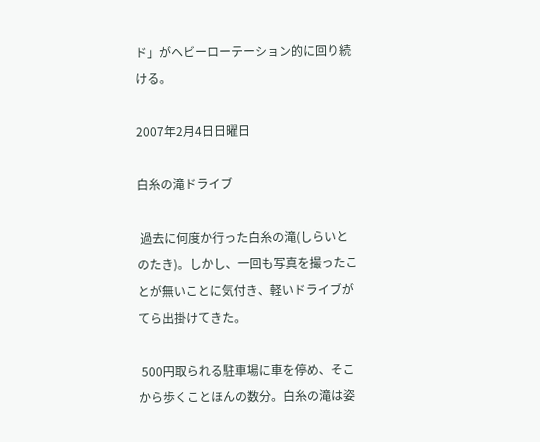ド」がヘビーローテーション的に回り続ける。

2007年2月4日日曜日

白糸の滝ドライブ

 過去に何度か行った白糸の滝(しらいとのたき)。しかし、一回も写真を撮ったことが無いことに気付き、軽いドライブがてら出掛けてきた。

 500円取られる駐車場に車を停め、そこから歩くことほんの数分。白糸の滝は姿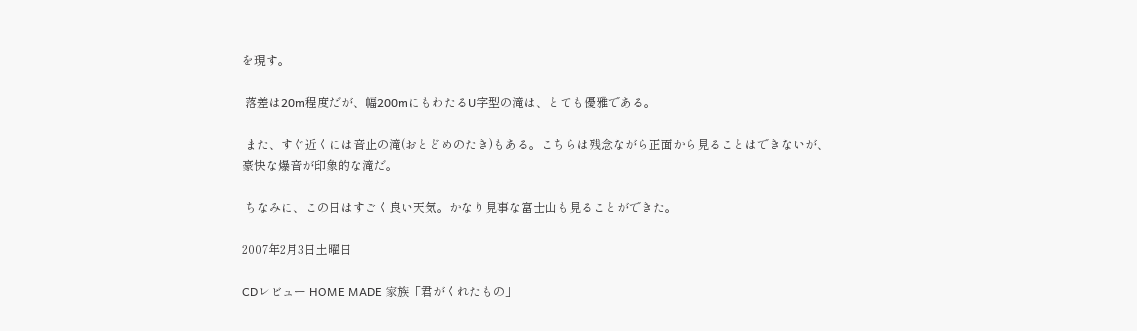を現す。

 落差は20m程度だが、幅200mにもわたるU字型の滝は、とても優雅である。

 また、すぐ近くには音止の滝(おとどめのたき)もある。こちらは残念ながら正面から見ることはできないが、豪快な爆音が印象的な滝だ。

 ちなみに、この日はすごく良い天気。かなり見事な富士山も見ることができた。

2007年2月3日土曜日

CDレビュー HOME MADE 家族「君がくれたもの」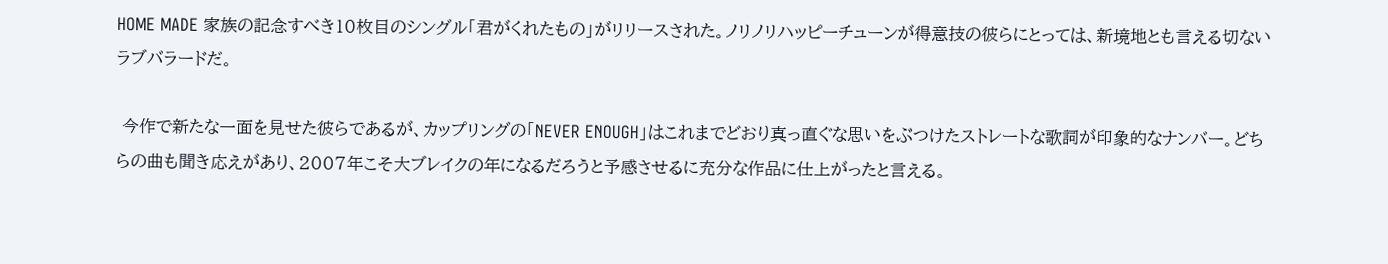HOME MADE 家族の記念すべき10枚目のシングル「君がくれたもの」がリリースされた。ノリノリハッピーチューンが得意技の彼らにとっては、新境地とも言える切ないラブバラードだ。

 今作で新たな一面を見せた彼らであるが、カップリングの「NEVER ENOUGH」はこれまでどおり真っ直ぐな思いをぶつけたストレートな歌詞が印象的なナンバー。どちらの曲も聞き応えがあり、2007年こそ大ブレイクの年になるだろうと予感させるに充分な作品に仕上がったと言える。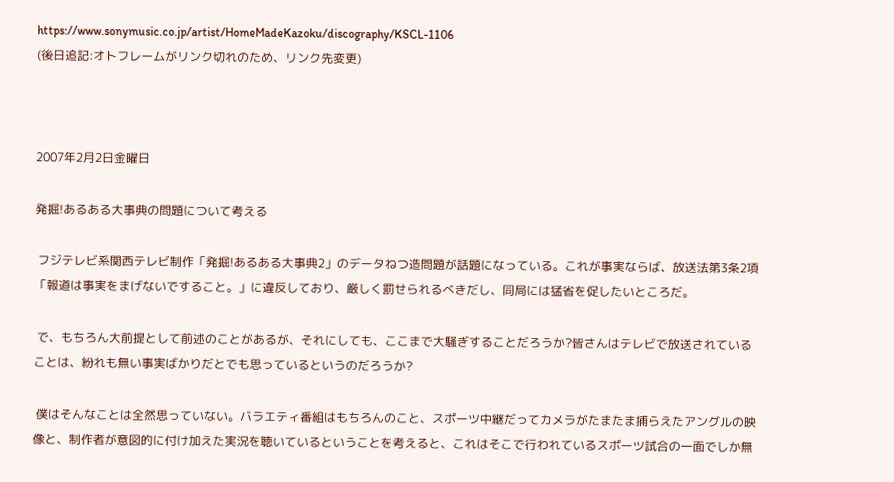https://www.sonymusic.co.jp/artist/HomeMadeKazoku/discography/KSCL-1106
(後日追記:オトフレームがリンク切れのため、リンク先変更)



2007年2月2日金曜日

発掘!あるある大事典の問題について考える

 フジテレビ系関西テレビ制作「発掘!あるある大事典2」のデータねつ造問題が話題になっている。これが事実ならば、放送法第3条2項「報道は事実をまげないですること。」に違反しており、厳しく罰せられるべきだし、同局には猛省を促したいところだ。

 で、もちろん大前提として前述のことがあるが、それにしても、ここまで大騒ぎすることだろうか?皆さんはテレビで放送されていることは、紛れも無い事実ばかりだとでも思っているというのだろうか?

 僕はそんなことは全然思っていない。バラエティ番組はもちろんのこと、スポーツ中継だってカメラがたまたま捕らえたアングルの映像と、制作者が意図的に付け加えた実況を聴いているということを考えると、これはそこで行われているスポーツ試合の一面でしか無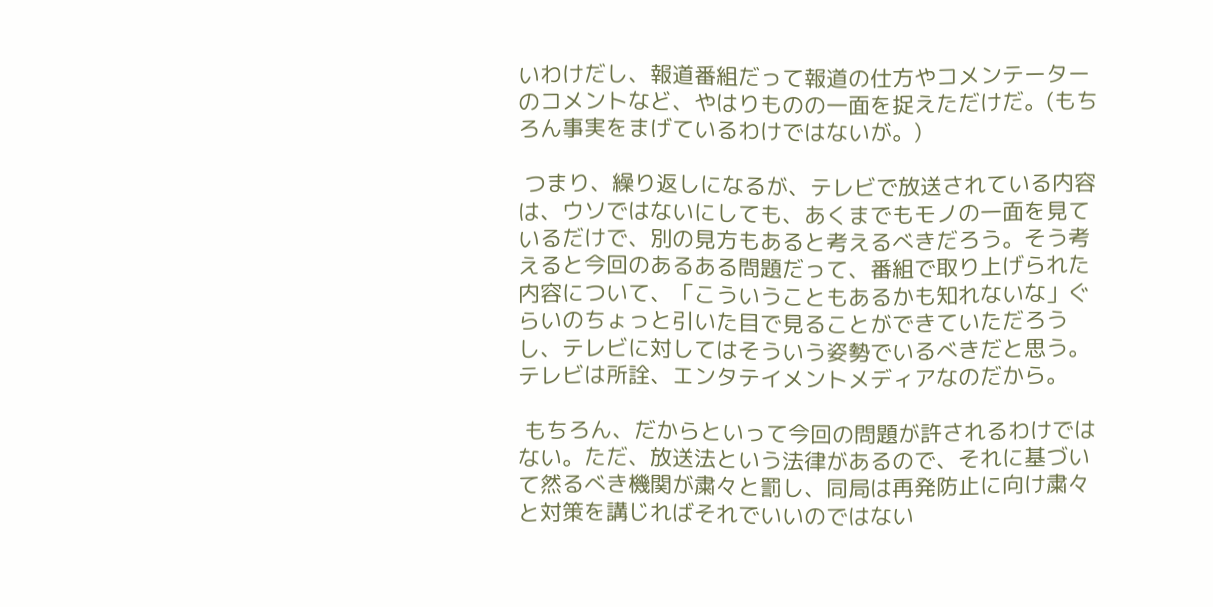いわけだし、報道番組だって報道の仕方やコメンテーターのコメントなど、やはりものの一面を捉えただけだ。(もちろん事実をまげているわけではないが。)

 つまり、繰り返しになるが、テレビで放送されている内容は、ウソではないにしても、あくまでもモノの一面を見ているだけで、別の見方もあると考えるべきだろう。そう考えると今回のあるある問題だって、番組で取り上げられた内容について、「こういうこともあるかも知れないな」ぐらいのちょっと引いた目で見ることができていただろうし、テレビに対してはそういう姿勢でいるべきだと思う。テレビは所詮、エンタテイメントメディアなのだから。

 もちろん、だからといって今回の問題が許されるわけではない。ただ、放送法という法律があるので、それに基づいて然るべき機関が粛々と罰し、同局は再発防止に向け粛々と対策を講じればそれでいいのではない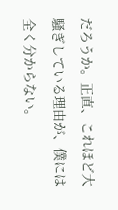だろうか。正直、これほど大騒ぎしている理由が、僕には全く分からない。